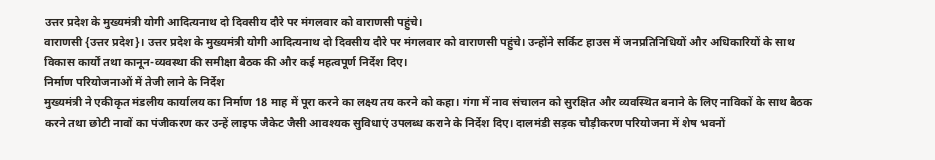उत्तर प्रदेश के मुख्यमंत्री योगी आदित्यनाथ दो दिवसीय दौरे पर मंगलवार को वाराणसी पहुंचे।
वाराणसी {उत्तर प्रदेश}। उत्तर प्रदेश के मुख्यमंत्री योगी आदित्यनाथ दो दिवसीय दौरे पर मंगलवार को वाराणसी पहुंचे। उन्होंने सर्किट हाउस में जनप्रतिनिधियों और अधिकारियों के साथ विकास कार्यों तथा कानून-व्यवस्था की समीक्षा बैठक की और कई महत्वपूर्ण निर्देश दिए।
निर्माण परियोजनाओं में तेजी लाने के निर्देश
मुख्यमंत्री ने एकीकृत मंडलीय कार्यालय का निर्माण 18 माह में पूरा करने का लक्ष्य तय करने को कहा। गंगा में नाव संचालन को सुरक्षित और व्यवस्थित बनाने के लिए नाविकों के साथ बैठक करने तथा छोटी नावों का पंजीकरण कर उन्हें लाइफ जैकेट जैसी आवश्यक सुविधाएं उपलब्ध कराने के निर्देश दिए। दालमंडी सड़क चौड़ीकरण परियोजना में शेष भवनों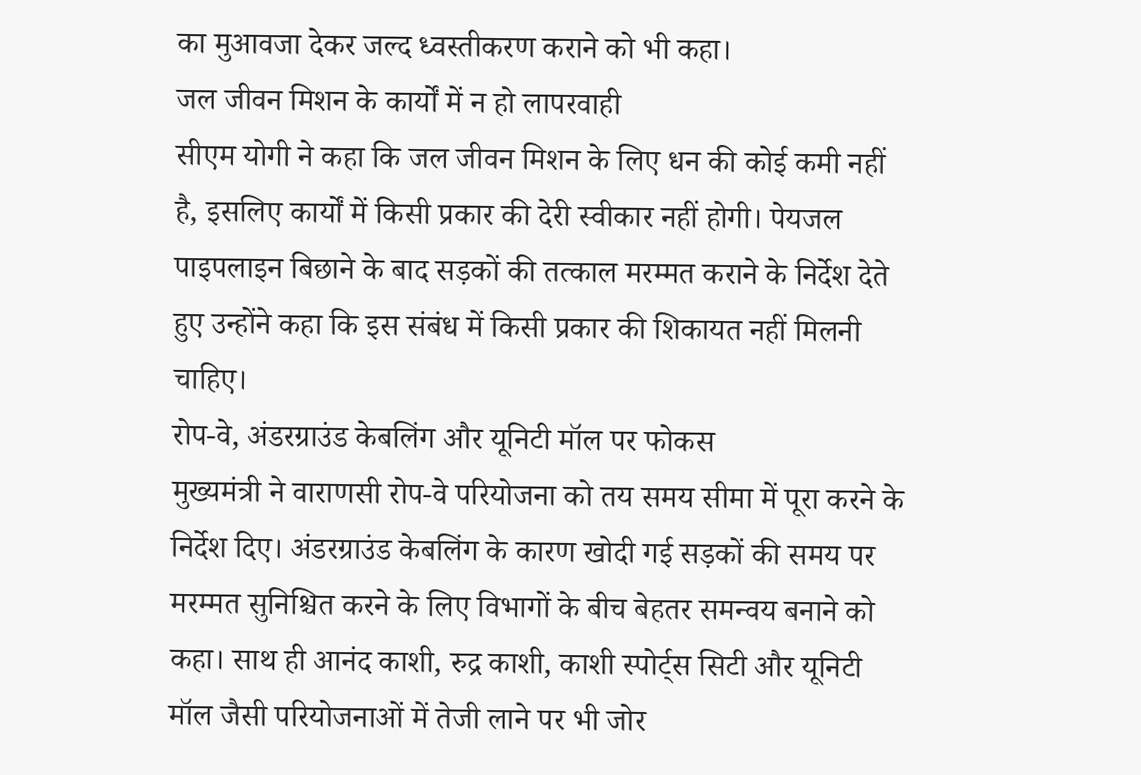का मुआवजा देकर जल्द ध्वस्तीकरण कराने को भी कहा।
जल जीवन मिशन के कार्यों में न हो लापरवाही
सीएम योगी ने कहा कि जल जीवन मिशन के लिए धन की कोई कमी नहीं है, इसलिए कार्यों में किसी प्रकार की देरी स्वीकार नहीं होगी। पेयजल पाइपलाइन बिछाने के बाद सड़कों की तत्काल मरम्मत कराने के निर्देश देते हुए उन्होंने कहा कि इस संबंध में किसी प्रकार की शिकायत नहीं मिलनी चाहिए।
रोप-वे, अंडरग्राउंड केबलिंग और यूनिटी मॉल पर फोकस
मुख्यमंत्री ने वाराणसी रोप-वे परियोजना को तय समय सीमा में पूरा करने के निर्देश दिए। अंडरग्राउंड केबलिंग के कारण खोदी गई सड़कों की समय पर मरम्मत सुनिश्चित करने के लिए विभागों के बीच बेहतर समन्वय बनाने को कहा। साथ ही आनंद काशी, रुद्र काशी, काशी स्पोर्ट्स सिटी और यूनिटी मॉल जैसी परियोजनाओं में तेजी लाने पर भी जोर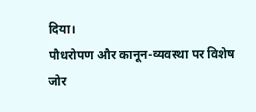दिया।
पौधरोपण और कानून-व्यवस्था पर विशेष जोर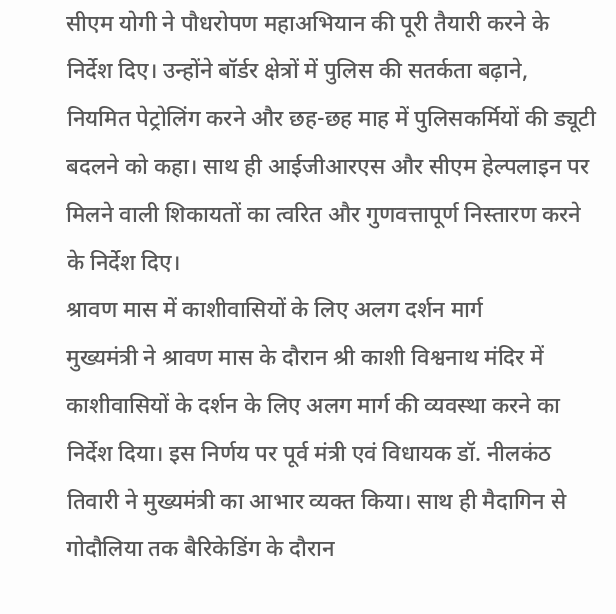सीएम योगी ने पौधरोपण महाअभियान की पूरी तैयारी करने के निर्देश दिए। उन्होंने बॉर्डर क्षेत्रों में पुलिस की सतर्कता बढ़ाने, नियमित पेट्रोलिंग करने और छह-छह माह में पुलिसकर्मियों की ड्यूटी बदलने को कहा। साथ ही आईजीआरएस और सीएम हेल्पलाइन पर मिलने वाली शिकायतों का त्वरित और गुणवत्तापूर्ण निस्तारण करने के निर्देश दिए।
श्रावण मास में काशीवासियों के लिए अलग दर्शन मार्ग
मुख्यमंत्री ने श्रावण मास के दौरान श्री काशी विश्वनाथ मंदिर में काशीवासियों के दर्शन के लिए अलग मार्ग की व्यवस्था करने का निर्देश दिया। इस निर्णय पर पूर्व मंत्री एवं विधायक डॉ. नीलकंठ तिवारी ने मुख्यमंत्री का आभार व्यक्त किया। साथ ही मैदागिन से गोदौलिया तक बैरिकेडिंग के दौरान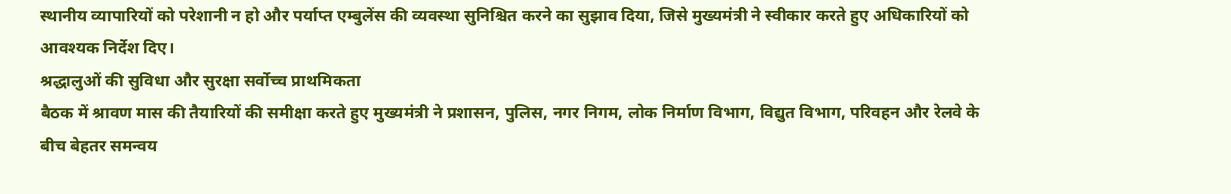स्थानीय व्यापारियों को परेशानी न हो और पर्याप्त एम्बुलेंस की व्यवस्था सुनिश्चित करने का सुझाव दिया, जिसे मुख्यमंत्री ने स्वीकार करते हुए अधिकारियों को आवश्यक निर्देश दिए।
श्रद्धालुओं की सुविधा और सुरक्षा सर्वोच्च प्राथमिकता
बैठक में श्रावण मास की तैयारियों की समीक्षा करते हुए मुख्यमंत्री ने प्रशासन, पुलिस, नगर निगम, लोक निर्माण विभाग, विद्युत विभाग, परिवहन और रेलवे के बीच बेहतर समन्वय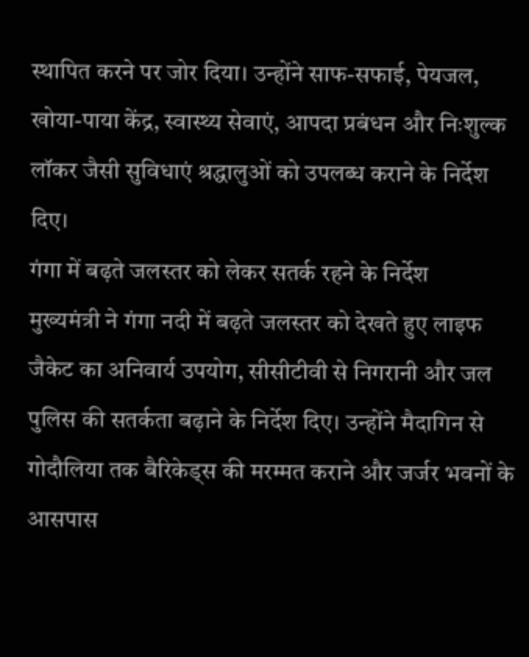स्थापित करने पर जोर दिया। उन्होंने साफ-सफाई, पेयजल, खोया-पाया केंद्र, स्वास्थ्य सेवाएं, आपदा प्रबंधन और निःशुल्क लॉकर जैसी सुविधाएं श्रद्धालुओं को उपलब्ध कराने के निर्देश दिए।
गंगा में बढ़ते जलस्तर को लेकर सतर्क रहने के निर्देश
मुख्यमंत्री ने गंगा नदी में बढ़ते जलस्तर को देखते हुए लाइफ जैकेट का अनिवार्य उपयोग, सीसीटीवी से निगरानी और जल पुलिस की सतर्कता बढ़ाने के निर्देश दिए। उन्होंने मैदागिन से गोदौलिया तक बैरिकेड्स की मरम्मत कराने और जर्जर भवनों के आसपास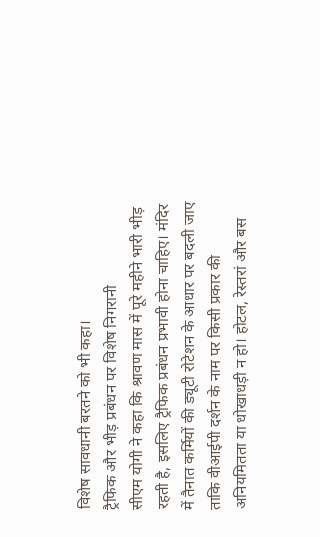विशेष सावधानी बरतने को भी कहा।
ट्रैफिक और भीड़ प्रबंधन पर विशेष निगरानी
सीएम योगी ने कहा कि श्रावण मास में पूरे महीने भारी भीड़ रहती है, इसलिए ट्रैफिक प्रबंधन प्रभावी होना चाहिए। मंदिर में तैनात कर्मियों की ड्यूटी रोटेशन के आधार पर बदली जाए ताकि वीआईपी दर्शन के नाम पर किसी प्रकार की अनियमितता या धोखाधड़ी न हो। होटल, रेस्तरां और बस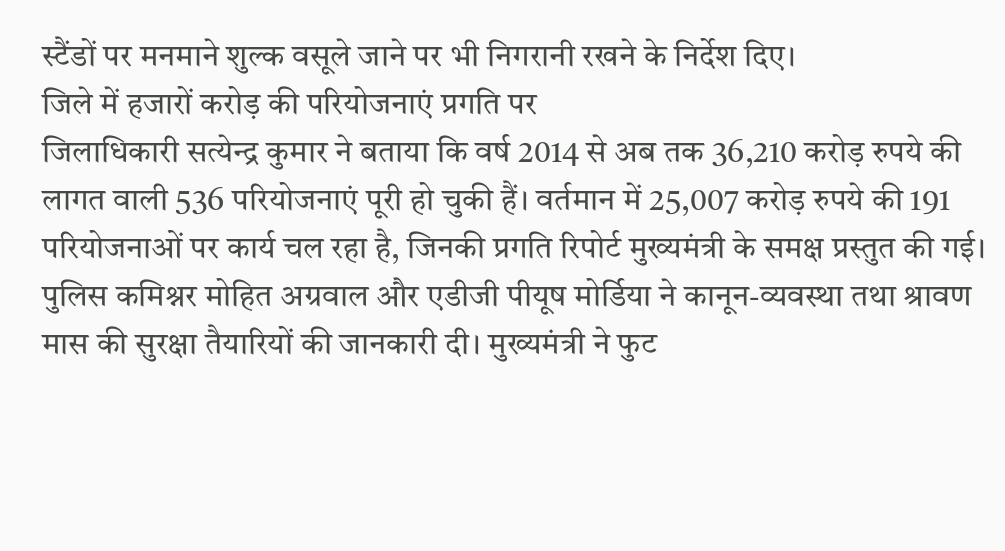स्टैंडों पर मनमाने शुल्क वसूले जाने पर भी निगरानी रखने के निर्देश दिए।
जिले में हजारों करोड़ की परियोजनाएं प्रगति पर
जिलाधिकारी सत्येन्द्र कुमार ने बताया कि वर्ष 2014 से अब तक 36,210 करोड़ रुपये की लागत वाली 536 परियोजनाएं पूरी हो चुकी हैं। वर्तमान में 25,007 करोड़ रुपये की 191 परियोजनाओं पर कार्य चल रहा है, जिनकी प्रगति रिपोर्ट मुख्यमंत्री के समक्ष प्रस्तुत की गई। पुलिस कमिश्नर मोहित अग्रवाल और एडीजी पीयूष मोर्डिया ने कानून-व्यवस्था तथा श्रावण मास की सुरक्षा तैयारियों की जानकारी दी। मुख्यमंत्री ने फुट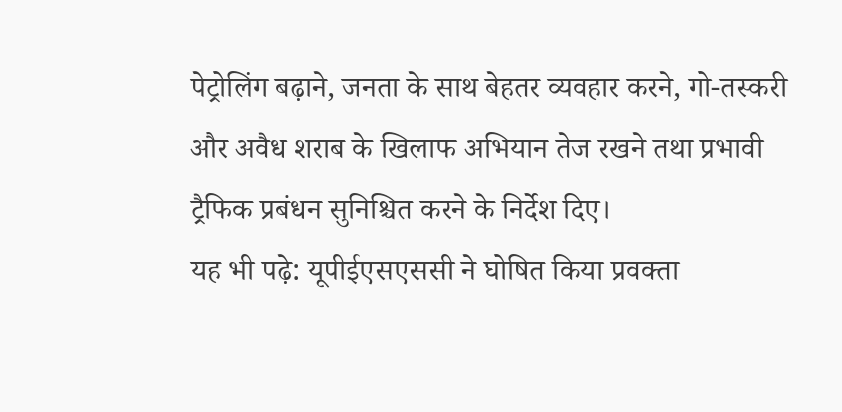पेट्रोलिंग बढ़ाने, जनता के साथ बेहतर व्यवहार करने, गो-तस्करी और अवैध शराब के खिलाफ अभियान तेज रखने तथा प्रभावी ट्रैफिक प्रबंधन सुनिश्चित करने के निर्देश दिए।
यह भी पढ़े: यूपीईएसएससी ने घोषित किया प्रवक्ता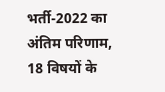भर्ती-2022 का अंतिम परिणाम, 18 विषयों के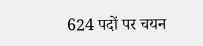624 पदों पर चयन